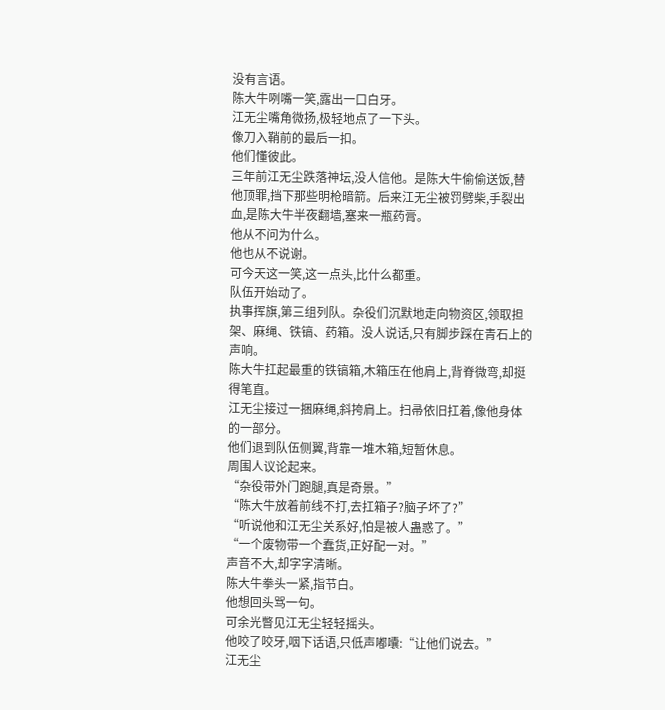没有言语。
陈大牛咧嘴一笑,露出一口白牙。
江无尘嘴角微扬,极轻地点了一下头。
像刀入鞘前的最后一扣。
他们懂彼此。
三年前江无尘跌落神坛,没人信他。是陈大牛偷偷送饭,替他顶罪,挡下那些明枪暗箭。后来江无尘被罚劈柴,手裂出血,是陈大牛半夜翻墙,塞来一瓶药膏。
他从不问为什么。
他也从不说谢。
可今天这一笑,这一点头,比什么都重。
队伍开始动了。
执事挥旗,第三组列队。杂役们沉默地走向物资区,领取担架、麻绳、铁镐、药箱。没人说话,只有脚步踩在青石上的声响。
陈大牛扛起最重的铁镐箱,木箱压在他肩上,背脊微弯,却挺得笔直。
江无尘接过一捆麻绳,斜挎肩上。扫帚依旧扛着,像他身体的一部分。
他们退到队伍侧翼,背靠一堆木箱,短暂休息。
周围人议论起来。
“杂役带外门跑腿,真是奇景。”
“陈大牛放着前线不打,去扛箱子?脑子坏了?”
“听说他和江无尘关系好,怕是被人蛊惑了。”
“一个废物带一个蠢货,正好配一对。”
声音不大,却字字清晰。
陈大牛拳头一紧,指节白。
他想回头骂一句。
可余光瞥见江无尘轻轻摇头。
他咬了咬牙,咽下话语,只低声嘟囔:“让他们说去。”
江无尘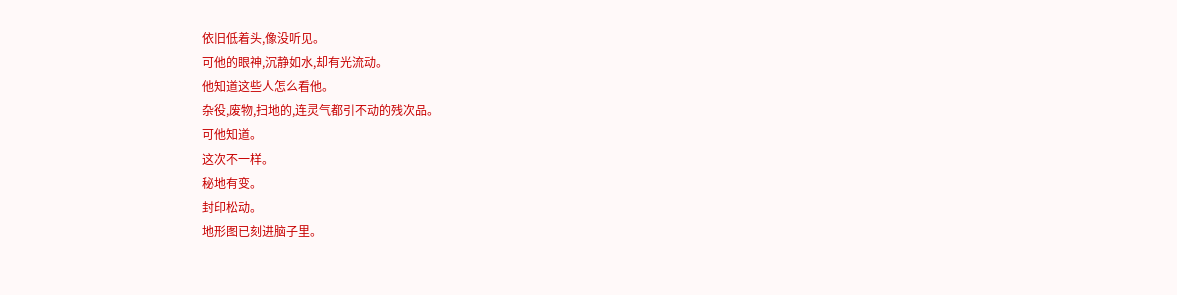依旧低着头,像没听见。
可他的眼神,沉静如水,却有光流动。
他知道这些人怎么看他。
杂役,废物,扫地的,连灵气都引不动的残次品。
可他知道。
这次不一样。
秘地有变。
封印松动。
地形图已刻进脑子里。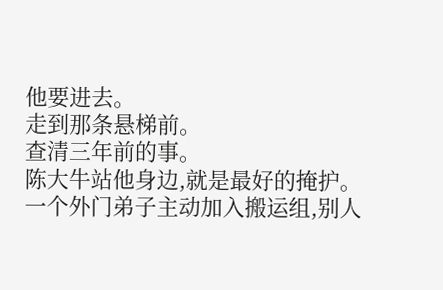他要进去。
走到那条悬梯前。
查清三年前的事。
陈大牛站他身边,就是最好的掩护。
一个外门弟子主动加入搬运组,别人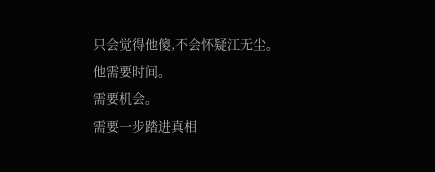只会觉得他傻,不会怀疑江无尘。
他需要时间。
需要机会。
需要一步踏进真相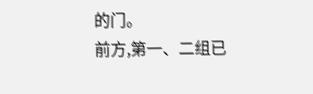的门。
前方,第一、二组已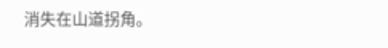消失在山道拐角。